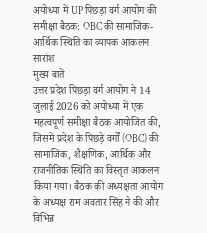अयोध्या में UP पिछड़ा वर्ग आयोग की समीक्षा बैठक: OBC की सामाजिक-आर्थिक स्थिति का व्यापक आकलन
सारांश
मुख्य बातें
उत्तर प्रदेश पिछड़ा वर्ग आयोग ने 14 जुलाई 2026 को अयोध्या में एक महत्वपूर्ण समीक्षा बैठक आयोजित की, जिसमें प्रदेश के पिछड़े वर्गों (OBC) की सामाजिक, शैक्षणिक, आर्थिक और राजनीतिक स्थिति का विस्तृत आकलन किया गया। बैठक की अध्यक्षता आयोग के अध्यक्ष राम अवतार सिंह ने की और विभिन्न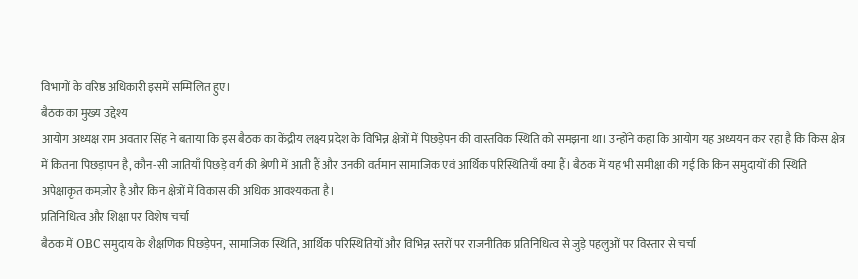विभागों के वरिष्ठ अधिकारी इसमें सम्मिलित हुए।
बैठक का मुख्य उद्देश्य
आयोग अध्यक्ष राम अवतार सिंह ने बताया कि इस बैठक का केंद्रीय लक्ष्य प्रदेश के विभिन्न क्षेत्रों में पिछड़ेपन की वास्तविक स्थिति को समझना था। उन्होंने कहा कि आयोग यह अध्ययन कर रहा है कि किस क्षेत्र में कितना पिछड़ापन है, कौन-सी जातियाँ पिछड़े वर्ग की श्रेणी में आती हैं और उनकी वर्तमान सामाजिक एवं आर्थिक परिस्थितियाँ क्या हैं। बैठक में यह भी समीक्षा की गई कि किन समुदायों की स्थिति अपेक्षाकृत कमज़ोर है और किन क्षेत्रों में विकास की अधिक आवश्यकता है।
प्रतिनिधित्व और शिक्षा पर विशेष चर्चा
बैठक में OBC समुदाय के शैक्षणिक पिछड़ेपन, सामाजिक स्थिति, आर्थिक परिस्थितियों और विभिन्न स्तरों पर राजनीतिक प्रतिनिधित्व से जुड़े पहलुओं पर विस्तार से चर्चा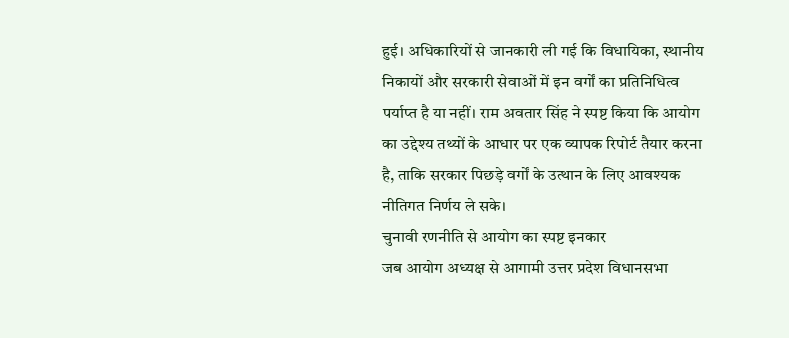हुई। अधिकारियों से जानकारी ली गई कि विधायिका, स्थानीय निकायों और सरकारी सेवाओं में इन वर्गों का प्रतिनिधित्व पर्याप्त है या नहीं। राम अवतार सिंह ने स्पष्ट किया कि आयोग का उद्देश्य तथ्यों के आधार पर एक व्यापक रिपोर्ट तैयार करना है, ताकि सरकार पिछड़े वर्गों के उत्थान के लिए आवश्यक नीतिगत निर्णय ले सके।
चुनावी रणनीति से आयोग का स्पष्ट इनकार
जब आयोग अध्यक्ष से आगामी उत्तर प्रदेश विधानसभा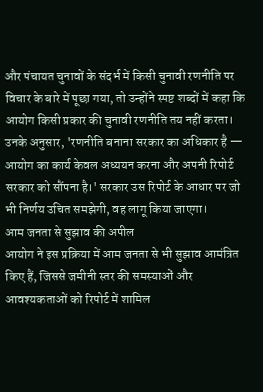और पंचायत चुनावों के संदर्भ में किसी चुनावी रणनीति पर विचार के बारे में पूछा गया, तो उन्होंने स्पष्ट शब्दों में कहा कि आयोग किसी प्रकार की चुनावी रणनीति तय नहीं करता। उनके अनुसार, 'रणनीति बनाना सरकार का अधिकार है — आयोग का कार्य केवल अध्ययन करना और अपनी रिपोर्ट सरकार को सौंपना है।' सरकार उस रिपोर्ट के आधार पर जो भी निर्णय उचित समझेगी, वह लागू किया जाएगा।
आम जनता से सुझाव की अपील
आयोग ने इस प्रक्रिया में आम जनता से भी सुझाव आमंत्रित किए हैं, जिससे जमीनी स्तर की समस्याओं और आवश्यकताओं को रिपोर्ट में शामिल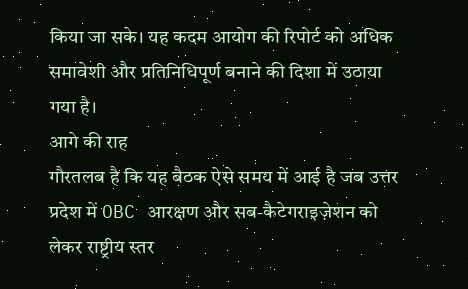किया जा सके। यह कदम आयोग की रिपोर्ट को अधिक समावेशी और प्रतिनिधिपूर्ण बनाने की दिशा में उठाया गया है।
आगे की राह
गौरतलब है कि यह बैठक ऐसे समय में आई है जब उत्तर प्रदेश में OBC आरक्षण और सब-कैटेगराइज़ेशन को लेकर राष्ट्रीय स्तर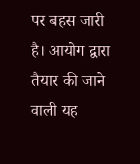पर बहस जारी है। आयोग द्वारा तैयार की जाने वाली यह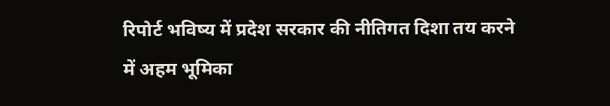रिपोर्ट भविष्य में प्रदेश सरकार की नीतिगत दिशा तय करने में अहम भूमिका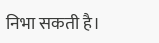निभा सकती है।